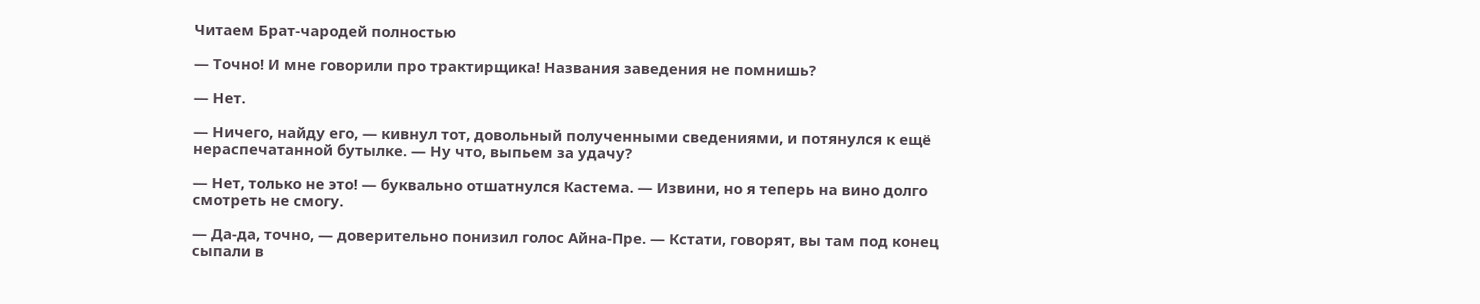Читаем Брат-чародей полностью

— Точно! И мне говорили про трактирщика! Названия заведения не помнишь?

— Нет.

— Ничего, найду его, — кивнул тот, довольный полученными сведениями, и потянулся к ещё нераспечатанной бутылке. — Ну что, выпьем за удачу?

— Нет, только не это! — буквально отшатнулся Кастема. — Извини, но я теперь на вино долго смотреть не смогу.

— Да-да, точно, — доверительно понизил голос Айна-Пре. — Кстати, говорят, вы там под конец сыпали в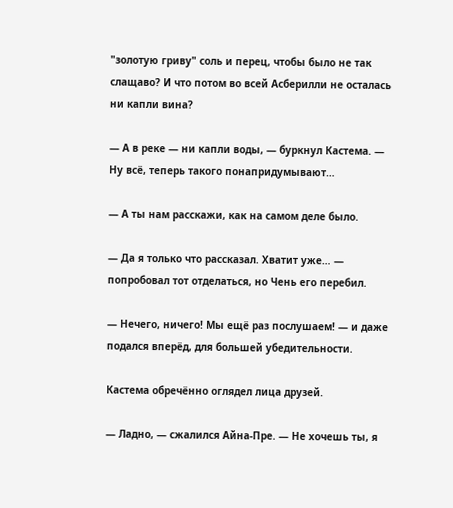"золотую гриву" соль и перец, чтобы было не так слащаво? И что потом во всей Асберилли не осталась ни капли вина?

— А в реке — ни капли воды, — буркнул Кастема. — Ну всё, теперь такого понапридумывают…

— А ты нам расскажи, как на самом деле было.

— Да я только что рассказал. Хватит уже… — попробовал тот отделаться, но Чень его перебил.

— Нечего, ничего! Мы ещё раз послушаем! — и даже подался вперёд, для большей убедительности.

Кастема обречённо оглядел лица друзей.

— Ладно, — сжалился Айна-Пре. — Не хочешь ты, я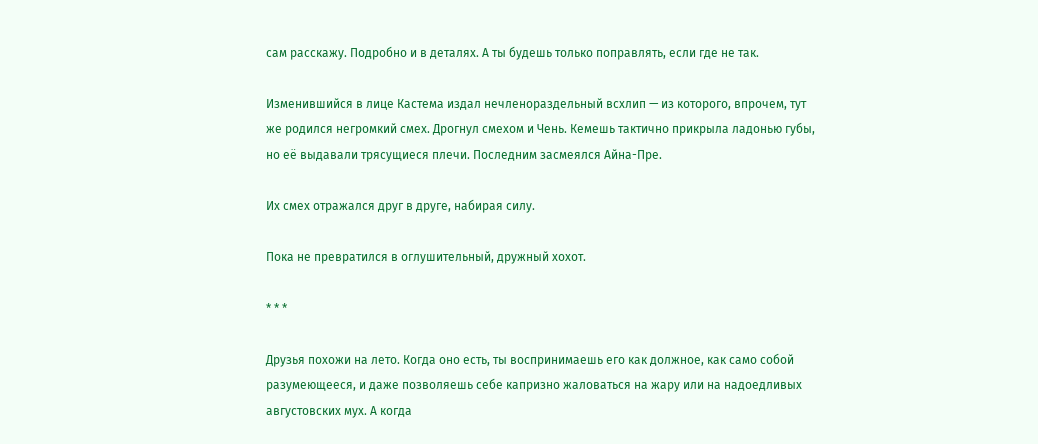сам расскажу. Подробно и в деталях. А ты будешь только поправлять, если где не так.

Изменившийся в лице Кастема издал нечленораздельный всхлип — из которого, впрочем, тут же родился негромкий смех. Дрогнул смехом и Чень. Кемешь тактично прикрыла ладонью губы, но её выдавали трясущиеся плечи. Последним засмеялся Айна-Пре.

Их смех отражался друг в друге, набирая силу.

Пока не превратился в оглушительный, дружный хохот.

* * *

Друзья похожи на лето. Когда оно есть, ты воспринимаешь его как должное, как само собой разумеющееся, и даже позволяешь себе капризно жаловаться на жару или на надоедливых августовских мух. А когда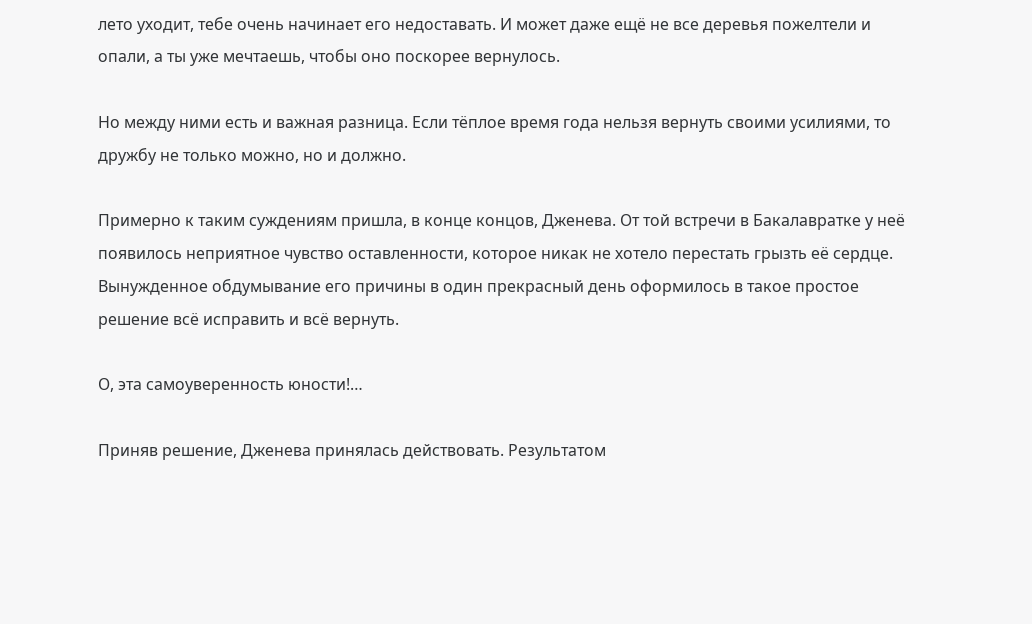лето уходит, тебе очень начинает его недоставать. И может даже ещё не все деревья пожелтели и опали, а ты уже мечтаешь, чтобы оно поскорее вернулось.

Но между ними есть и важная разница. Если тёплое время года нельзя вернуть своими усилиями, то дружбу не только можно, но и должно.

Примерно к таким суждениям пришла, в конце концов, Дженева. От той встречи в Бакалавратке у неё появилось неприятное чувство оставленности, которое никак не хотело перестать грызть её сердце. Вынужденное обдумывание его причины в один прекрасный день оформилось в такое простое решение всё исправить и всё вернуть.

О, эта самоуверенность юности!…

Приняв решение, Дженева принялась действовать. Результатом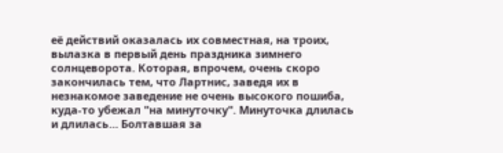её действий оказалась их совместная, на троих, вылазка в первый день праздника зимнего солнцеворота. Которая, впрочем, очень скоро закончилась тем, что Лартнис, заведя их в незнакомое заведение не очень высокого пошиба, куда-то убежал "на минуточку". Минуточка длилась и длилась… Болтавшая за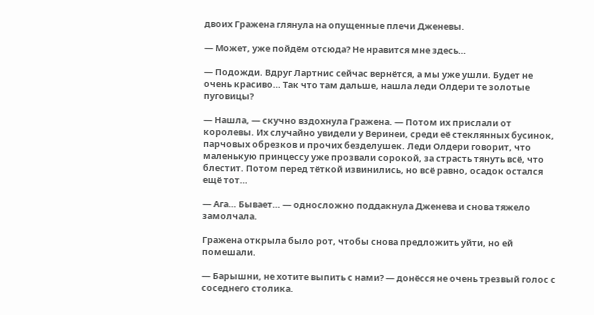двоих Гражена глянула на опущенные плечи Дженевы.

— Может, уже пойдём отсюда? Не нравится мне здесь…

— Подожди. Вдруг Лартнис сейчас вернётся, а мы уже ушли. Будет не очень красиво… Так что там дальше, нашла леди Олдери те золотые пуговицы?

— Нашла, — скучно вздохнула Гражена. — Потом их прислали от королевы. Их случайно увидели у Веринеи, среди её стеклянных бусинок, парчовых обрезков и прочих безделушек. Леди Олдери говорит, что маленькую принцессу уже прозвали сорокой, за страсть тянуть всё, что блестит. Потом перед тёткой извинились, но всё равно, осадок остался ещё тот…

— Ага… Бывает… — односложно поддакнула Дженева и снова тяжело замолчала.

Гражена открыла было рот, чтобы снова предложить уйти, но ей помешали.

— Барышни, не хотите выпить с нами? — донёсся не очень трезвый голос с соседнего столика.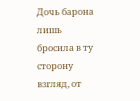Дочь барона лишь бросила в ту сторону взгляд, от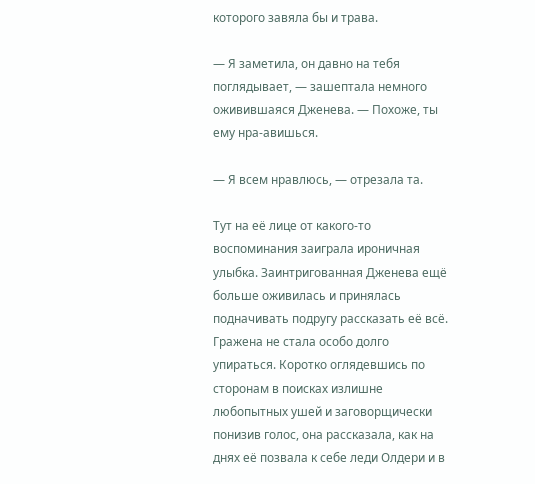которого завяла бы и трава.

— Я заметила, он давно на тебя поглядывает, — зашептала немного оживившаяся Дженева. — Похоже, ты ему нра-авишься.

— Я всем нравлюсь, — отрезала та.

Тут на её лице от какого-то воспоминания заиграла ироничная улыбка. Заинтригованная Дженева ещё больше оживилась и принялась подначивать подругу рассказать её всё. Гражена не стала особо долго упираться. Коротко оглядевшись по сторонам в поисках излишне любопытных ушей и заговорщически понизив голос, она рассказала, как на днях её позвала к себе леди Олдери и в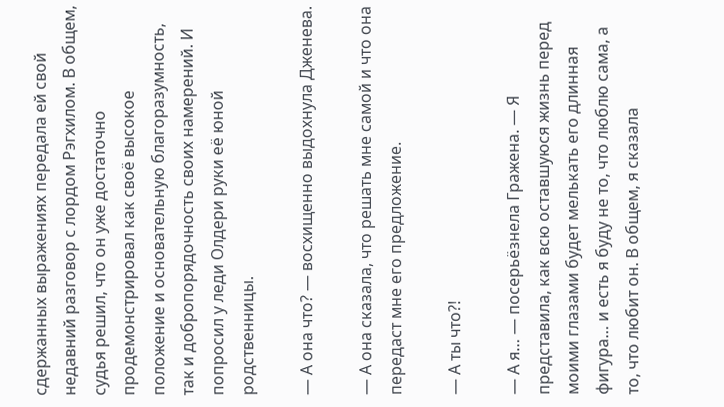сдержанных выражениях передала ей свой недавний разговор с лордом Рэгхилом. В общем, судья решил, что он уже достаточно продемонстрировал как своё высокое положение и основательную благоразумность, так и добропорядочность своих намерений. И попросил у леди Олдери руки её юной родственницы.

— А она что? — восхищенно выдохнула Дженева.

— А она сказала, что решать мне самой и что она передаст мне его предложение.

— А ты что?!

— А я… — посерьёзнела Гражена. — Я представила, как всю оставшуюся жизнь перед моими глазами будет мелькать его длинная фигура… и есть я буду не то, что люблю сама, а то, что любит он. В общем, я сказала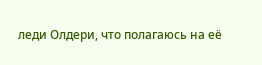леди Олдери, что полагаюсь на её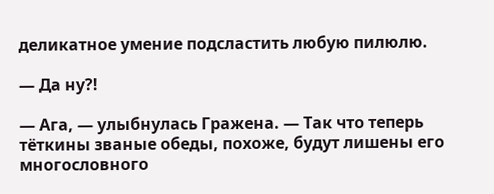деликатное умение подсластить любую пилюлю.

— Да ну?!

— Ага, — улыбнулась Гражена. — Так что теперь тёткины званые обеды, похоже, будут лишены его многословного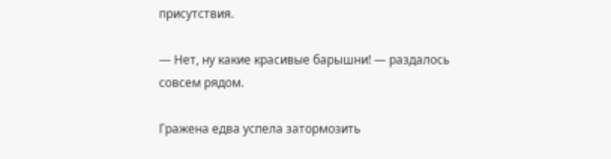присутствия.

— Нет, ну какие красивые барышни! — раздалось совсем рядом.

Гражена едва успела затормозить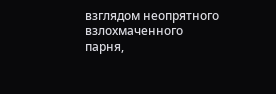взглядом неопрятного взлохмаченного парня,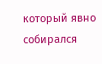который явно собирался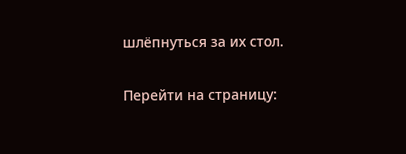шлёпнуться за их стол.

Перейти на страницу: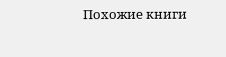Похожие книги